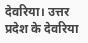देवरिया। उत्तर प्रदेश के देवरिया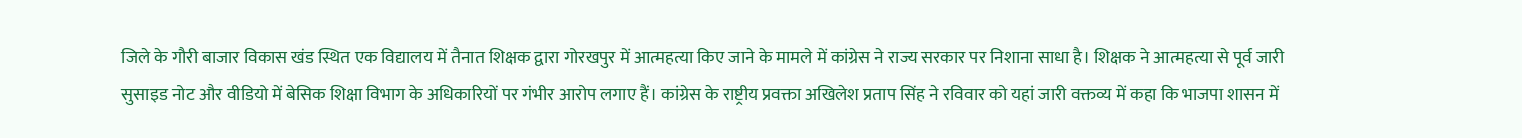जिले के गौरी बाजार विकास खंड स्थित एक विद्यालय में तैनात शिक्षक द्वारा गोरखपुर में आत्महत्या किए जाने के मामले में कांग्रेस ने राज्य सरकार पर निशाना साधा है। शिक्षक ने आत्महत्या से पूर्व जारी सुसाइड नोट और वीडियो में बेसिक शिक्षा विभाग के अधिकारियों पर गंभीर आरोप लगाए हैं। कांग्रेस के राष्ट्रीय प्रवक्ता अखिलेश प्रताप सिंह ने रविवार को यहां जारी वक्तव्य में कहा कि भाजपा शासन में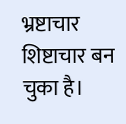भ्रष्टाचार शिष्टाचार बन चुका है।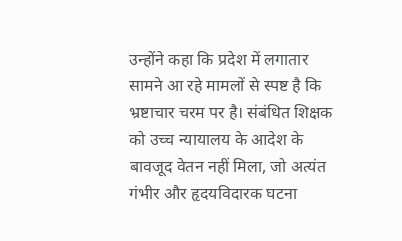उन्होंने कहा कि प्रदेश में लगातार सामने आ रहे मामलों से स्पष्ट है कि भ्रष्टाचार चरम पर है। संबंधित शिक्षक को उच्च न्यायालय के आदेश के बावजूद वेतन नहीं मिला, जो अत्यंत गंभीर और हृदयविदारक घटना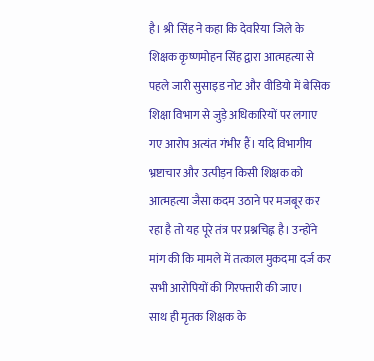है। श्री सिंह ने कहा कि देवरिया जिले के शिक्षक कृष्णमोहन सिंह द्वारा आत्महत्या से पहले जारी सुसाइड नोट और वीडियो में बेसिक शिक्षा विभाग से जुड़े अधिकारियों पर लगाए गए आरोप अत्यंत गंभीर हैं। यदि विभागीय भ्रष्टाचार और उत्पीड़न किसी शिक्षक को आत्महत्या जैसा कदम उठाने पर मजबूर कर रहा है तो यह पूरे तंत्र पर प्रश्नचिह्न है। उन्होंने मांग की कि मामले में तत्काल मुकदमा दर्ज कर सभी आरोपियों की गिरफ्तारी की जाए।
साथ ही मृतक शिक्षक के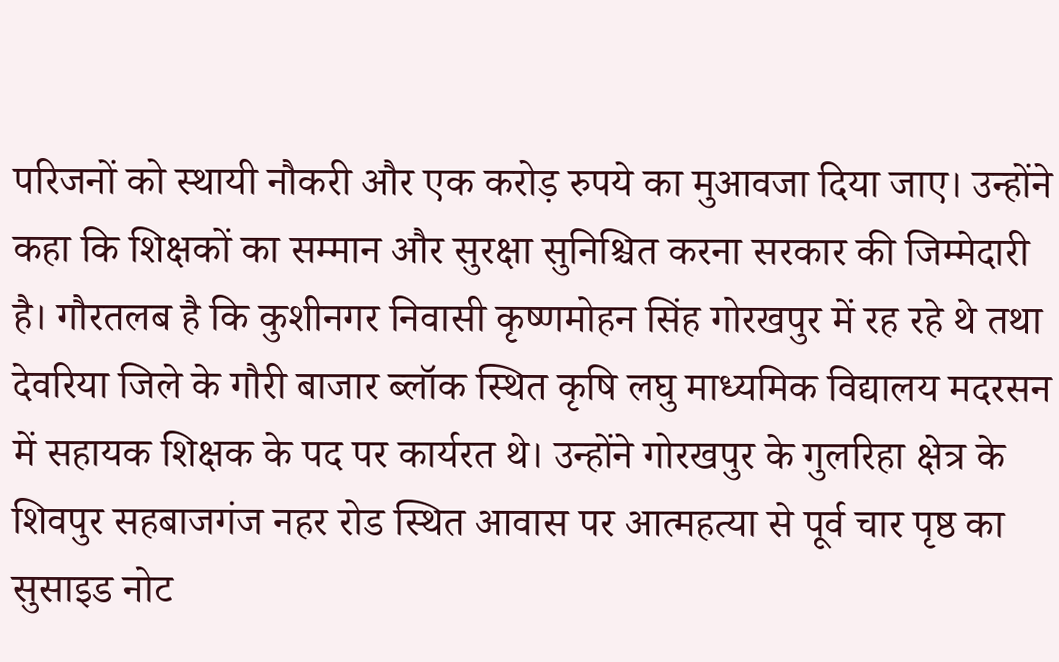परिजनों को स्थायी नौकरी और एक करोड़ रुपये का मुआवजा दिया जाए। उन्होंने कहा कि शिक्षकों का सम्मान और सुरक्षा सुनिश्चित करना सरकार की जिम्मेदारी है। गौरतलब है कि कुशीनगर निवासी कृष्णमोहन सिंह गोरखपुर में रह रहे थे तथा देवरिया जिले के गौरी बाजार ब्लॉक स्थित कृषि लघु माध्यमिक विद्यालय मदरसन में सहायक शिक्षक के पद पर कार्यरत थे। उन्होंने गोरखपुर के गुलरिहा क्षेत्र के शिवपुर सहबाजगंज नहर रोड स्थित आवास पर आत्महत्या से पूर्व चार पृष्ठ का सुसाइड नोट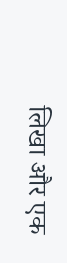लिखा और एक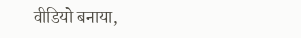वीडियो बनाया,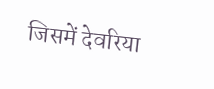जिसमें देवरिया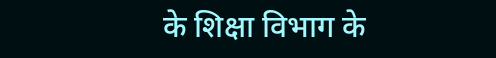के शिक्षा विभाग के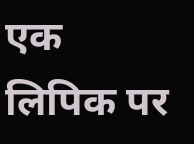एक लिपिक पर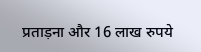प्रताड़ना और 16 लाख रुपये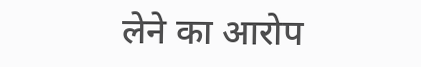लेने का आरोप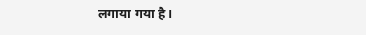लगाया गया है।